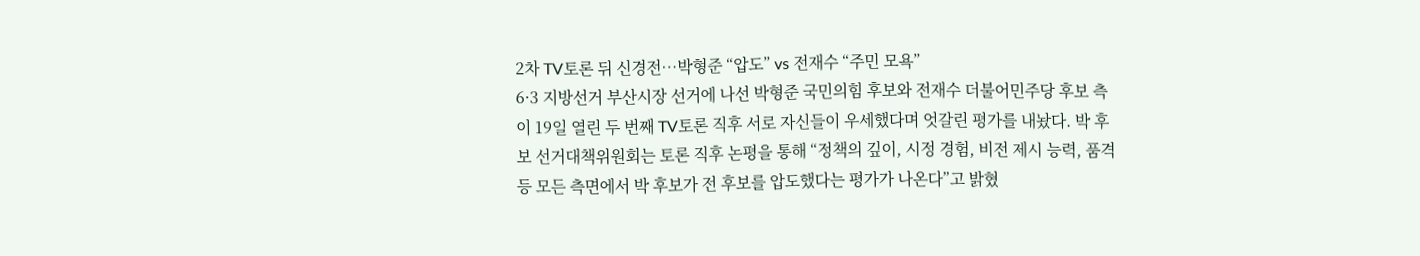2차 TV토론 뒤 신경전…박형준 “압도” vs 전재수 “주민 모욕”
6·3 지방선거 부산시장 선거에 나선 박형준 국민의힘 후보와 전재수 더불어민주당 후보 측이 19일 열린 두 번째 TV토론 직후 서로 자신들이 우세했다며 엇갈린 평가를 내놨다. 박 후보 선거대책위원회는 토론 직후 논평을 통해 “정책의 깊이, 시정 경험, 비전 제시 능력, 품격 등 모든 측면에서 박 후보가 전 후보를 압도했다는 평가가 나온다”고 밝혔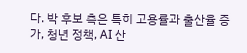다. 박 후보 측은 특히 고용률과 출산율 증가, 청년 정책, AI 산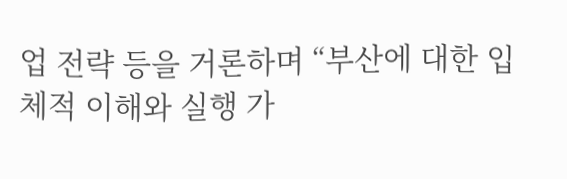업 전략 등을 거론하며 “부산에 대한 입체적 이해와 실행 가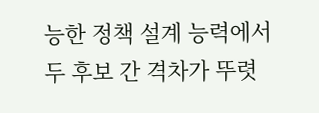능한 정책 설계 능력에서 두 후보 간 격차가 뚜렷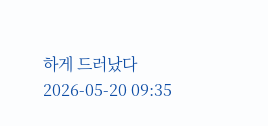하게 드러났다
2026-05-20 09:35